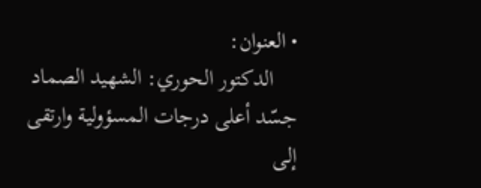• العنوان:
    الدكتور الحوري: الشهيد الصماد جسّد أعلى درجات المسؤولية وارتقى إلى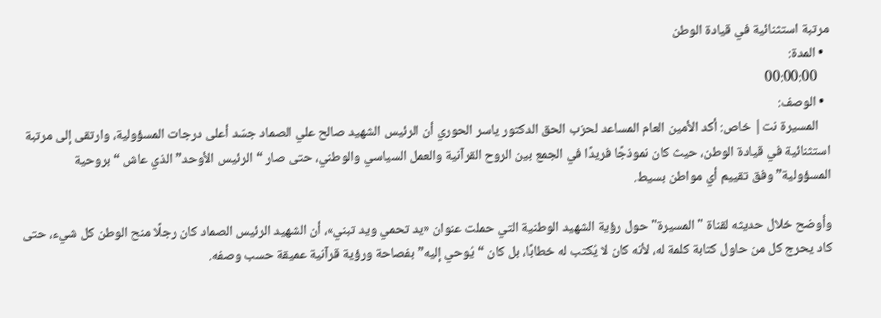مرتبة استثنائية في قيادة الوطن
  • المدة:
    00:00:00
  • الوصف:
    المسيرة نت| خاص: أكد الأمين العام المساعد لحزب الحق الدكتور ياسر الحوري أن الرئيس الشهيد صالح علي الصماد جسّد أعلى درجات المسؤولية، وارتقى إلى مرتبة استثنائية في قيادة الوطن، حيث كان نموذجًا فريدًا في الجمع بين الروح القرآنية والعمل السياسي والوطني، حتى صار “الرئيس الأوحد” الذي عاش “بروحية المسؤولية” وفق تقييم أي مواطن بسيط.

وأوضح خلال حديثه لقناة "المسيرة" حول رؤية الشهيد الوطنية التي حملت عنوان «يد تحمي ويد تبني»، أن الشهيد الرئيس الصماد كان رجلًا منح الوطن كل شيء، حتى كاد يحرج كل من حاول كتابة كلمة له، لأنه كان لا يُكتب له خطابًا، بل كان “يُوحي إليه” بفصاحة ورؤية قرآنية عميقة حسب وصفه.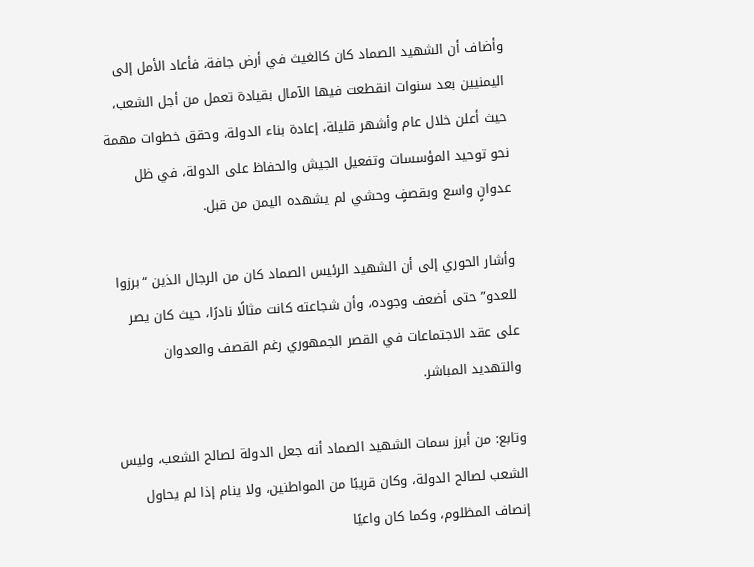وأضاف أن الشهيد الصماد كان كالغيث في أرض جافة، فأعاد الأمل إلى اليمنيين بعد سنوات انقطعت فيها الآمال بقيادة تعمل من أجل الشعب، حيث أعلن خلال عام وأشهر قليلة، إعادة بناء الدولة، وحقق خطوات مهمة نحو توحيد المؤسسات وتفعيل الجيش والحفاظ على الدولة، في ظل عدوانٍ واسع وبقصفٍ وحشي لم يشهده اليمن من قبل.

وأشار الحوري إلى أن الشهيد الرئيس الصماد كان من الرجال الذين “برزوا للعدو” حتى أضعف وجوده، وأن شجاعته كانت مثالًا نادرًا، حيث كان يصر على عقد الاجتماعات في القصر الجمهوري رغم القصف والعدوان والتهديد المباشر.

وتابع: من أبرز سمات الشهيد الصماد أنه جعل الدولة لصالح الشعب، وليس الشعب لصالح الدولة، وكان قريبًا من المواطنين، ولا ينام إذا لم يحاول إنصاف المظلوم، وكما كان واعيًا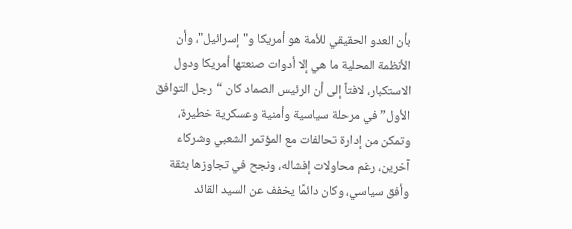بأن العدو الحقيقي للأمة هو أمريكا و"إسرائيل"، وأن الأنظمة المحلية ما هي إلا أدوات صنعتها أمريكا ودول الاستكبار، لافتاً إلى أن الرئيس الصماد كان “رجل التوافق الأول” في مرحلة سياسية وأمنية وعسكرية خطيرة، وتمكن من إدارة تحالفات مع المؤتمر الشعبي وشركاء آخرين، رغم محاولات إفشاله، ونجح في تجاوزها بثقة وأفق سياسي، وكان دائمًا يخفف عن السيد القائد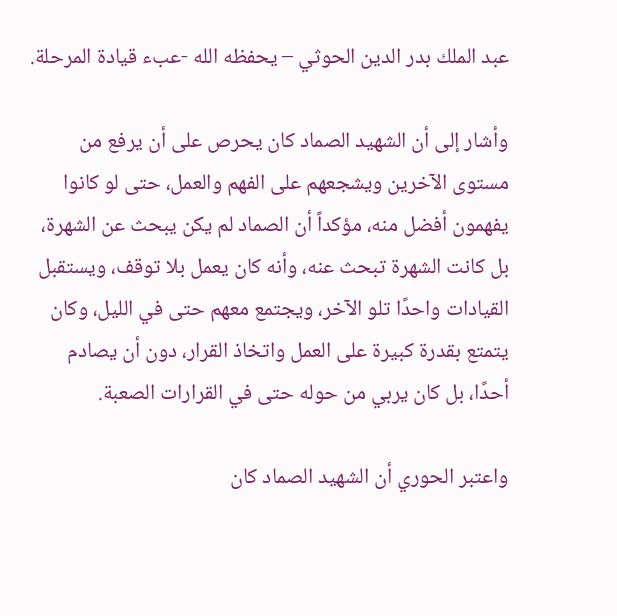عبد الملك بدر الدين الحوثي – يحفظه الله -عبء قيادة المرحلة.

وأشار إلى أن الشهيد الصماد كان يحرص على أن يرفع من مستوى الآخرين ويشجعهم على الفهم والعمل، حتى لو كانوا يفهمون أفضل منه، مؤكداً أن الصماد لم يكن يبحث عن الشهرة، بل كانت الشهرة تبحث عنه، وأنه كان يعمل بلا توقف، ويستقبل القيادات واحدًا تلو الآخر، ويجتمع معهم حتى في الليل، وكان يتمتع بقدرة كبيرة على العمل واتخاذ القرار، دون أن يصادم أحدًا، بل كان يربي من حوله حتى في القرارات الصعبة.

واعتبر الحوري أن الشهيد الصماد كان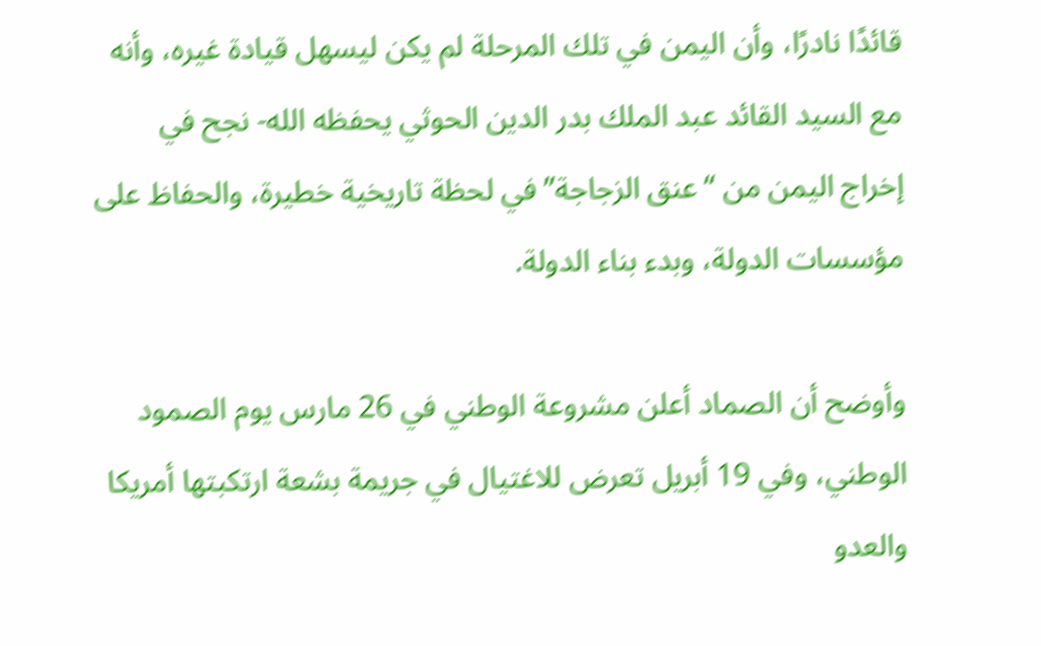قائدًا نادرًا، وأن اليمن في تلك المرحلة لم يكن ليسهل قيادة غيره، وأنه مع السيد القائد عبد الملك بدر الدين الحوثي يحفظه الله- نجح في إخراج اليمن من “عنق الزجاجة” في لحظة تاريخية خطيرة، والحفاظ على مؤسسات الدولة، وبدء بناء الدولة.

وأوضح أن الصماد أعلن مشروعة الوطني في 26 مارس يوم الصمود الوطني، وفي 19 أبريل تعرض للاغتيال في جريمة بشعة ارتكبتها أمريكا والعدو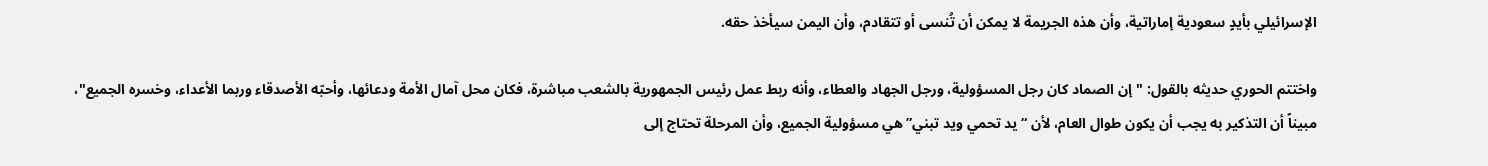الإسرائيلي بأيدٍ سعودية إماراتية، وأن هذه الجريمة لا يمكن أن تُنسى أو تتقادم، وأن اليمن سيأخذ حقه.

واختتم الحوري حديثه بالقول: "إن الصماد كان رجل المسؤولية، ورجل الجهاد والعطاء، وأنه ربط عمل رئيس الجمهورية بالشعب مباشرة، فكان محل آمال الأمة ودعائها، وأحبّه الأصدقاء وربما الأعداء، وخسره الجميع"، مبيناً أن التذكير به يجب أن يكون طوال العام، لأن “يد تحمي ويد تبني” هي مسؤولية الجميع، وأن المرحلة تحتاج إلى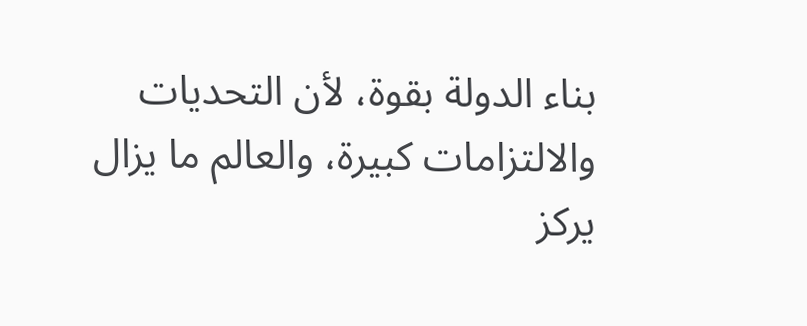بناء الدولة بقوة، لأن التحديات والالتزامات كبيرة، والعالم ما يزال يركز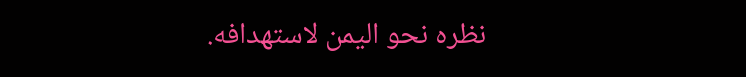نظره نحو اليمن لاستهدافه.